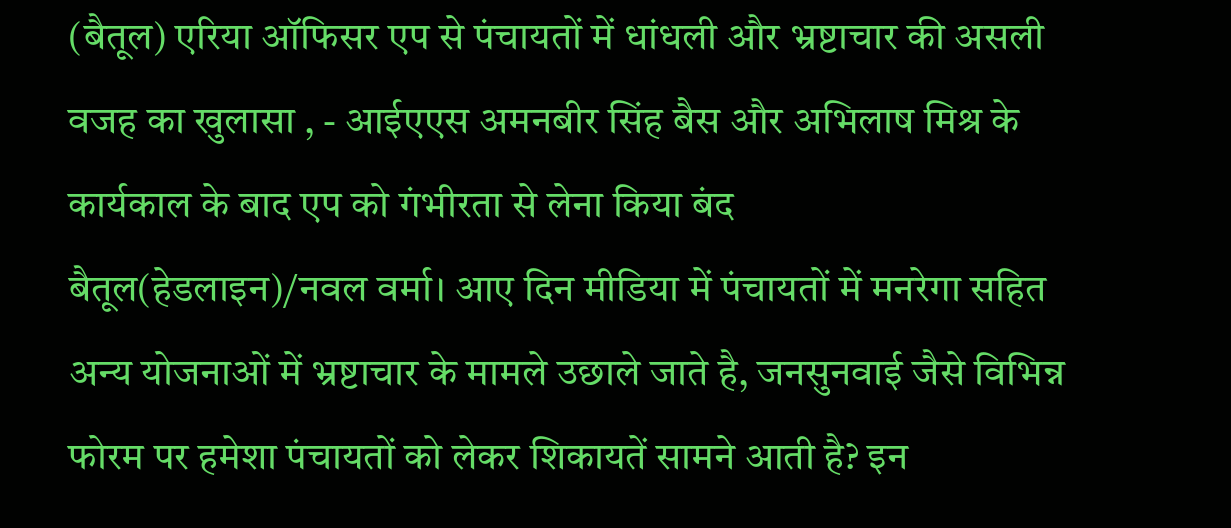(बैतूल) एरिया ऑफिसर एप से पंचायतों में धांधली और भ्रष्टाचार की असली वजह का खुलासा , - आईएएस अमनबीर सिंह बैस और अभिलाष मिश्र के कार्यकाल के बाद एप को गंभीरता से लेना किया बंद
बैतूल(हेडलाइन)/नवल वर्मा। आए दिन मीडिया में पंचायतों में मनरेगा सहित अन्य योजनाओं में भ्रष्टाचार के मामले उछाले जाते है, जनसुनवाई जैसे विभिन्न फोरम पर हमेशा पंचायतों को लेकर शिकायतें सामने आती है? इन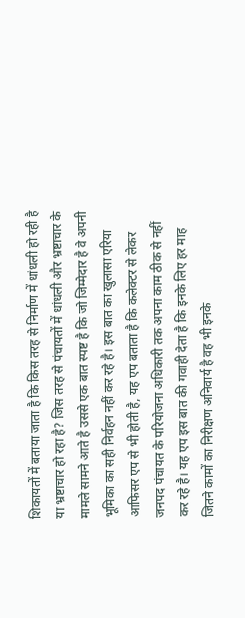शिकायतों में बताया जाता है कि किस तरह से निर्माण में धांधली हो रही है या भ्रष्टाचार हो रहा है? जिस तरह से पंचायतों में धांधली और भ्रष्टाचार के मामले सामने आते है उससे एक बात स्पष्ट है कि जो जिम्मेदार है वे अपनी भूमिका का सही निर्वहन नहीं कर रहे है। इस बात का खुलासा एरिया आफिसर एप से भी होती है, यह एप बताता है कि कलेक्टर से लेकर जनपद पंचायत के परियोजना अधिकारी तक अपना काम ठीक से नहीं कर रहे है। यह एप इस बात की गवाही देता है कि इनके लिए हर माह जितने कामों का निरीक्षण अनिवार्य है वह भी इनके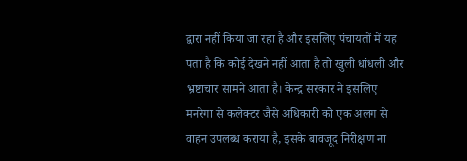द्वारा नहीं किया जा रहा है और इसलिए पंचायतों में यह पता है कि कोई देखने नहीं आता है तो खुली धांधली और भ्रष्टाचार सामने आता है। केन्द्र सरकार ने इसलिए मनरेगा से कलेक्टर जैसे अधिकारी को एक अलग से वाहन उपलब्ध कराया है, इसके बावजूद निरीक्षण ना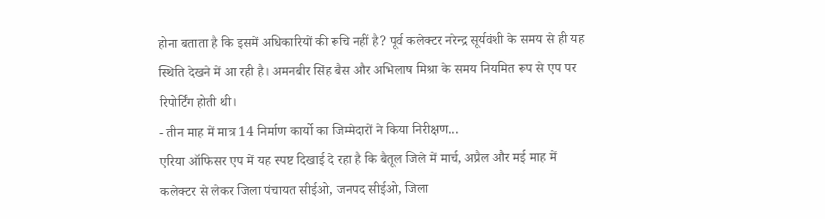होना बताता है कि इसमें अधिकारियों की रूचि नहीं है? पूर्व कलेक्टर नरेन्द्र सूर्यवंशी के समय से ही यह स्थिति देखने में आ रही है। अमनबीर सिंह बैस और अभिलाष मिश्रा के समय नियमित रूप से एप पर रिपोर्टिंग होती थी।
- तीन माह में मात्र 14 निर्माण कार्यो का जिम्मेदारों ने किया निरीक्षण...
एरिया ऑफिसर एप में यह स्पष्ट दिखाई दे रहा है कि बैतूल जिले में मार्च, अप्रैल और मई माह में कलेक्टर से लेकर जिला पंचायत सीईओ, जनपद सीईओ, जिला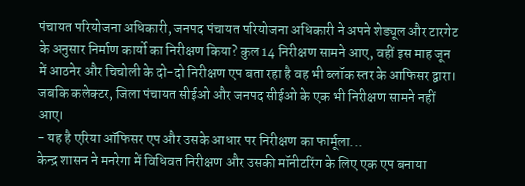पंचायत परियोजना अधिकारी, जनपद पंचायत परियोजना अधिकारी ने अपने शेड्यूल और टारगेट के अनुसार निर्माण कार्यो का निरीक्षण किया? कुल 14 निरीक्षण सामने आए, वहीं इस माह जून में आठनेर और चिचोली के दो-दो निरीक्षण एप बता रहा है वह भी ब्लॉक स्तर के आफिसर द्वारा। जबकि कलेक्टर, जिला पंचायत सीईओ और जनपद सीईओ के एक भी निरीक्षण सामने नहीं आए।
- यह है एरिया ऑफिसर एप और उसके आधार पर निरीक्षण का फार्मूला...
केन्द्र शासन ने मनरेगा में विधिवत निरीक्षण और उसकी मॉनीटरिंग के लिए एक एप बनाया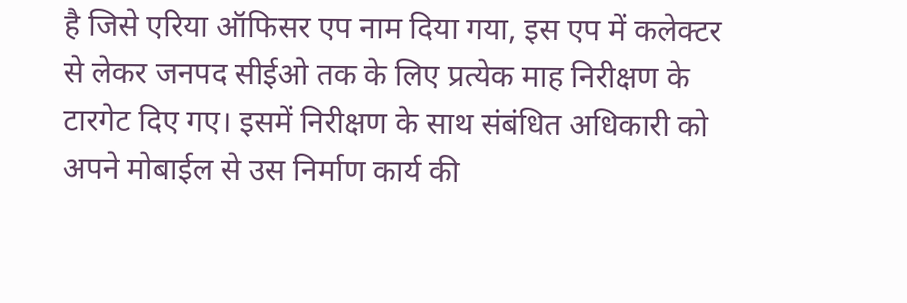है जिसे एरिया ऑफिसर एप नाम दिया गया, इस एप में कलेक्टर से लेकर जनपद सीईओ तक के लिए प्रत्येक माह निरीक्षण के टारगेट दिए गए। इसमें निरीक्षण के साथ संबंधित अधिकारी को अपने मोबाईल से उस निर्माण कार्य की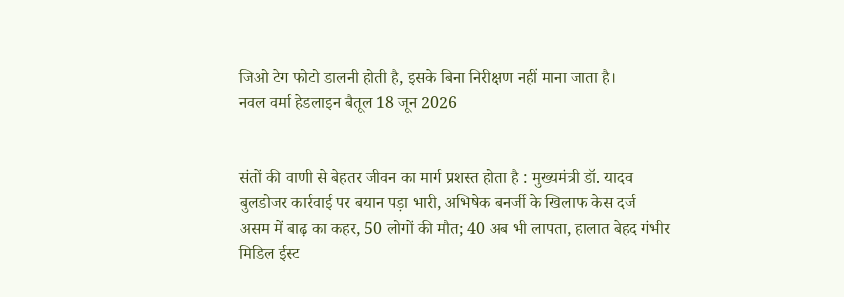जिओ टेग फोटो डालनी होती है, इसके बिना निरीक्षण नहीं माना जाता है।
नवल वर्मा हेडलाइन बैतूल 18 जून 2026


संतों की वाणी से बेहतर जीवन का मार्ग प्रशस्त होता है : मुख्यमंत्री डॉ. यादव
बुलडोजर कार्रवाई पर बयान पड़ा भारी, अभिषेक बनर्जी के खिलाफ केस दर्ज
असम में बाढ़ का कहर, 50 लोगों की मौत; 40 अब भी लापता, हालात बेहद गंभीर
मिडिल ईस्ट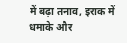में बढ़ा तनाव, इराक में धमाके और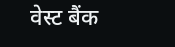वेस्ट बैंक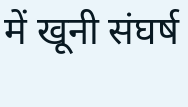में खूनी संघर्ष